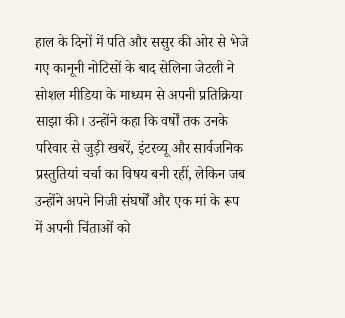हाल के दिनों में पति और ससुर की ओर से भेजे गए कानूनी नोटिसों के बाद सेलिना जेटली ने सोशल मीडिया के माध्यम से अपनी प्रतिक्रिया साझा की। उन्होंने कहा कि वर्षों तक उनके परिवार से जुड़ी खबरें, इंटरव्यू और सार्वजनिक प्रस्तुतियां चर्चा का विषय बनी रहीं, लेकिन जब उन्होंने अपने निजी संघर्षों और एक मां के रूप में अपनी चिंताओं को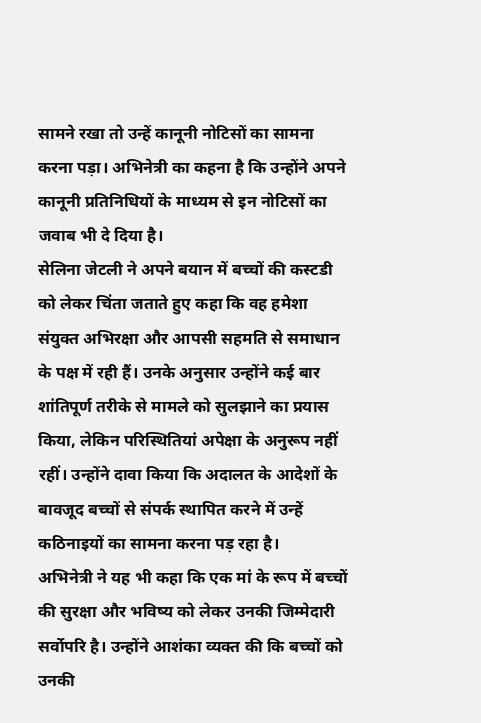सामने रखा तो उन्हें कानूनी नोटिसों का सामना करना पड़ा। अभिनेत्री का कहना है कि उन्होंने अपने कानूनी प्रतिनिधियों के माध्यम से इन नोटिसों का जवाब भी दे दिया है।
सेलिना जेटली ने अपने बयान में बच्चों की कस्टडी को लेकर चिंता जताते हुए कहा कि वह हमेशा संयुक्त अभिरक्षा और आपसी सहमति से समाधान के पक्ष में रही हैं। उनके अनुसार उन्होंने कई बार शांतिपूर्ण तरीके से मामले को सुलझाने का प्रयास किया, लेकिन परिस्थितियां अपेक्षा के अनुरूप नहीं रहीं। उन्होंने दावा किया कि अदालत के आदेशों के बावजूद बच्चों से संपर्क स्थापित करने में उन्हें कठिनाइयों का सामना करना पड़ रहा है।
अभिनेत्री ने यह भी कहा कि एक मां के रूप में बच्चों की सुरक्षा और भविष्य को लेकर उनकी जिम्मेदारी सर्वोपरि है। उन्होंने आशंका व्यक्त की कि बच्चों को उनकी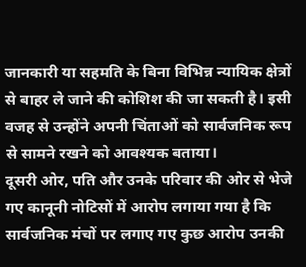जानकारी या सहमति के बिना विभिन्न न्यायिक क्षेत्रों से बाहर ले जाने की कोशिश की जा सकती है। इसी वजह से उन्होंने अपनी चिंताओं को सार्वजनिक रूप से सामने रखने को आवश्यक बताया।
दूसरी ओर, पति और उनके परिवार की ओर से भेजे गए कानूनी नोटिसों में आरोप लगाया गया है कि सार्वजनिक मंचों पर लगाए गए कुछ आरोप उनकी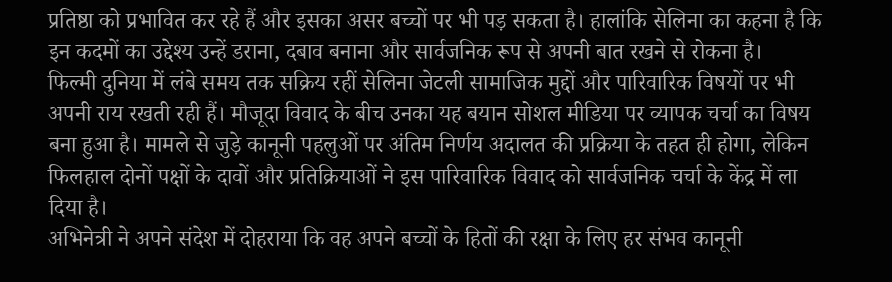प्रतिष्ठा को प्रभावित कर रहे हैं और इसका असर बच्चों पर भी पड़ सकता है। हालांकि सेलिना का कहना है कि इन कदमों का उद्देश्य उन्हें डराना, दबाव बनाना और सार्वजनिक रूप से अपनी बात रखने से रोकना है।
फिल्मी दुनिया में लंबे समय तक सक्रिय रहीं सेलिना जेटली सामाजिक मुद्दों और पारिवारिक विषयों पर भी अपनी राय रखती रही हैं। मौजूदा विवाद के बीच उनका यह बयान सोशल मीडिया पर व्यापक चर्चा का विषय बना हुआ है। मामले से जुड़े कानूनी पहलुओं पर अंतिम निर्णय अदालत की प्रक्रिया के तहत ही होगा, लेकिन फिलहाल दोनों पक्षों के दावों और प्रतिक्रियाओं ने इस पारिवारिक विवाद को सार्वजनिक चर्चा के केंद्र में ला दिया है।
अभिनेत्री ने अपने संदेश में दोहराया कि वह अपने बच्चों के हितों की रक्षा के लिए हर संभव कानूनी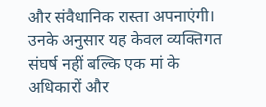और संवैधानिक रास्ता अपनाएंगी। उनके अनुसार यह केवल व्यक्तिगत संघर्ष नहीं बल्कि एक मां के अधिकारों और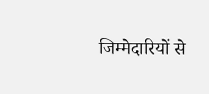जिम्मेदारियों से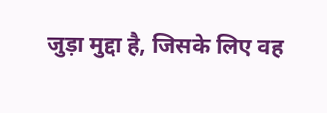जुड़ा मुद्दा है, जिसके लिए वह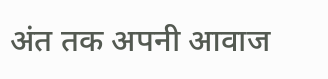अंत तक अपनी आवाज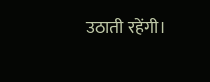उठाती रहेंगी।